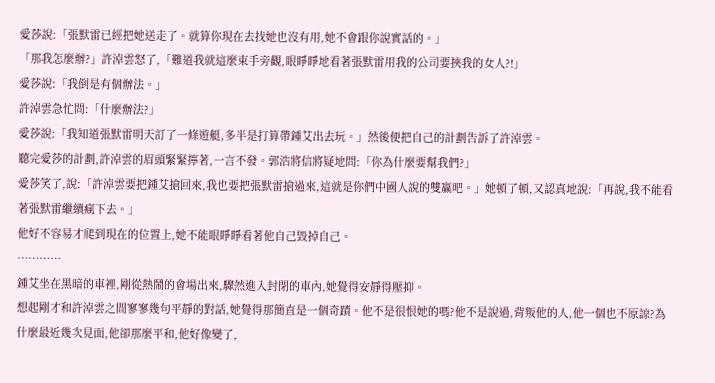愛莎說:「張默雷已經把她送走了。就算你現在去找她也沒有用,她不會跟你說實話的。」
「那我怎麼辦?」許淖雲怒了,「難道我就這麼束手旁觀,眼睜睜地看著張默雷用我的公司要挾我的女人?!」
愛莎說:「我倒是有個辦法。」
許淖雲急忙問:「什麼辦法?」
愛莎說:「我知道張默雷明天訂了一條遊艇,多半是打算帶鍾艾出去玩。」然後便把自己的計劃告訴了許淖雲。
聽完愛莎的計劃,許淖雲的眉頭緊緊擰著,一言不發。郭浩將信將疑地問:「你為什麼要幫我們?」
愛莎笑了,說:「許淖雲要把鍾艾搶回來,我也要把張默雷搶過來,這就是你們中國人說的雙贏吧。」她頓了頓,又認真地說:「再說,我不能看著張默雷繼續瘋下去。」
他好不容易才爬到現在的位置上,她不能眼睜睜看著他自己毀掉自己。
…………
鍾艾坐在黑暗的車裡,剛從熱鬧的會場出來,驟然進入封閉的車內,她覺得安靜得壓抑。
想起剛才和許淖雲之間寥寥幾句平靜的對話,她覺得那簡直是一個奇蹟。他不是很恨她的嗎?他不是說過,背叛他的人,他一個也不原諒?為什麼最近幾次見面,他卻那麼平和,他好像變了,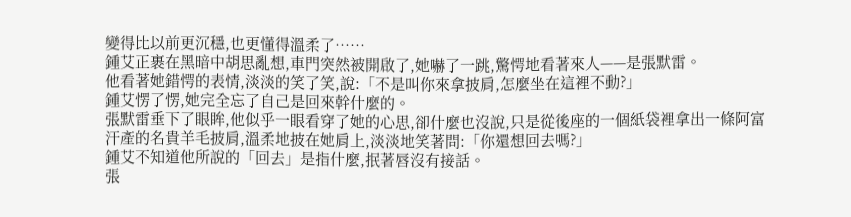變得比以前更沉穩,也更懂得溫柔了……
鍾艾正裹在黑暗中胡思亂想,車門突然被開啟了,她嚇了一跳,驚愕地看著來人——是張默雷。
他看著她錯愕的表情,淡淡的笑了笑,說:「不是叫你來拿披肩,怎麼坐在這裡不動?」
鍾艾愣了愣,她完全忘了自己是回來幹什麼的。
張默雷垂下了眼眸,他似乎一眼看穿了她的心思,卻什麼也沒說,只是從後座的一個紙袋裡拿出一條阿富汗產的名貴羊毛披肩,溫柔地披在她肩上,淡淡地笑著問:「你還想回去嗎?」
鍾艾不知道他所說的「回去」是指什麼,抿著唇沒有接話。
張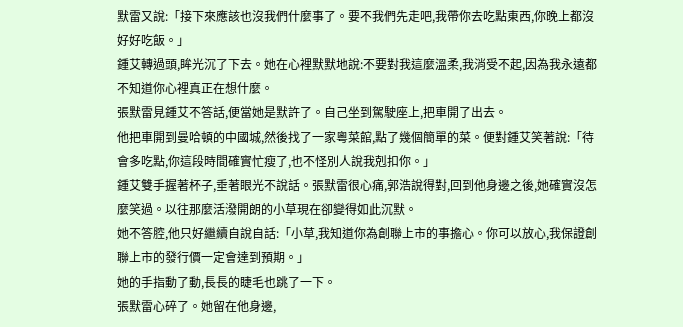默雷又說:「接下來應該也沒我們什麼事了。要不我們先走吧,我帶你去吃點東西,你晚上都沒好好吃飯。」
鍾艾轉過頭,眸光沉了下去。她在心裡默默地說:不要對我這麼溫柔,我消受不起,因為我永遠都不知道你心裡真正在想什麼。
張默雷見鍾艾不答話,便當她是默許了。自己坐到駕駛座上,把車開了出去。
他把車開到曼哈頓的中國城,然後找了一家粵菜館,點了幾個簡單的菜。便對鍾艾笑著說:「待會多吃點,你這段時間確實忙瘦了,也不怪別人說我剋扣你。」
鍾艾雙手握著杯子,垂著眼光不說話。張默雷很心痛,郭浩說得對,回到他身邊之後,她確實沒怎麼笑過。以往那麼活潑開朗的小草現在卻變得如此沉默。
她不答腔,他只好繼續自說自話:「小草,我知道你為創聯上市的事擔心。你可以放心,我保證創聯上市的發行價一定會達到預期。」
她的手指動了動,長長的睫毛也跳了一下。
張默雷心碎了。她留在他身邊,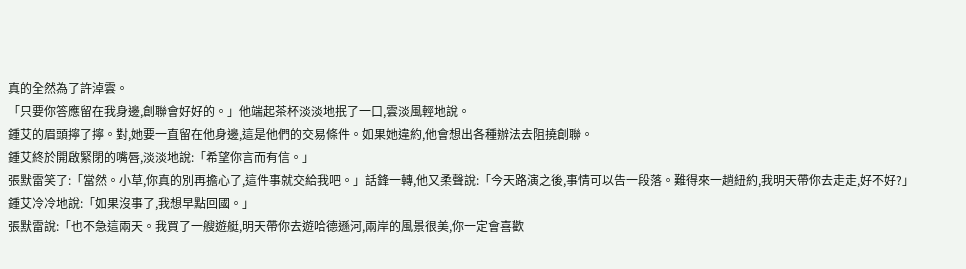真的全然為了許淖雲。
「只要你答應留在我身邊,創聯會好好的。」他端起茶杯淡淡地抿了一口,雲淡風輕地說。
鍾艾的眉頭擰了擰。對,她要一直留在他身邊,這是他們的交易條件。如果她違約,他會想出各種辦法去阻撓創聯。
鍾艾終於開啟緊閉的嘴唇,淡淡地說:「希望你言而有信。」
張默雷笑了:「當然。小草,你真的別再擔心了,這件事就交給我吧。」話鋒一轉,他又柔聲說:「今天路演之後,事情可以告一段落。難得來一趟紐約,我明天帶你去走走,好不好?」
鍾艾冷冷地說:「如果沒事了,我想早點回國。」
張默雷說:「也不急這兩天。我買了一艘遊艇,明天帶你去遊哈德遜河,兩岸的風景很美,你一定會喜歡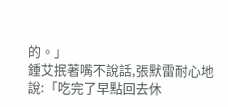的。」
鍾艾抿著嘴不說話,張默雷耐心地說:「吃完了早點回去休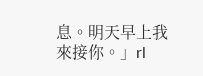息。明天早上我來接你。」rl